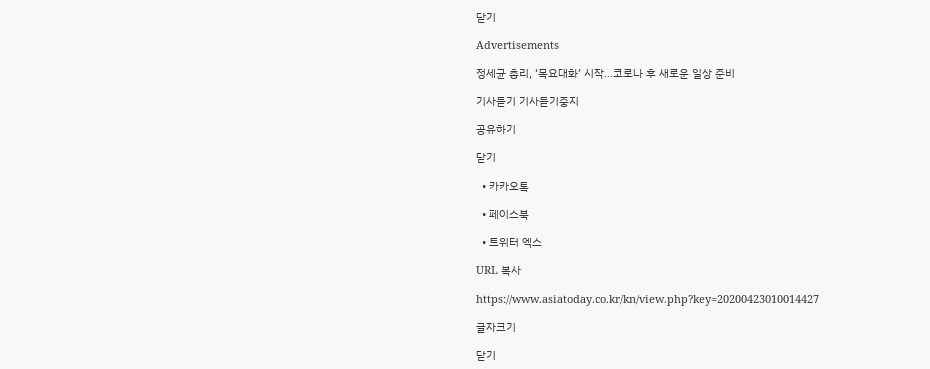닫기

Advertisements

정세균 총리, ‘목요대화’ 시작…코로나 후 새로운 일상 준비

기사듣기 기사듣기중지

공유하기

닫기

  • 카카오톡

  • 페이스북

  • 트위터 엑스

URL 복사

https://www.asiatoday.co.kr/kn/view.php?key=20200423010014427

글자크기

닫기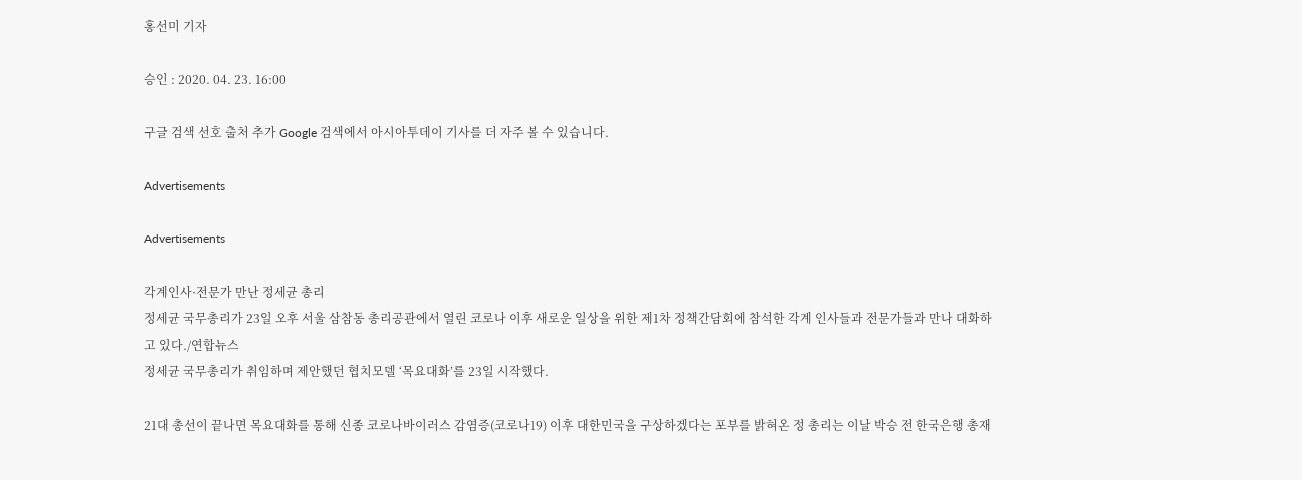홍선미 기자

승인 : 2020. 04. 23. 16:00

구글 검색 선호 출처 추가 Google 검색에서 아시아투데이 기사를 더 자주 볼 수 있습니다.

Advertisements

Advertisements

각계인사·전문가 만난 정세균 총리
정세균 국무총리가 23일 오후 서울 삼참동 총리공관에서 열린 코로나 이후 새로운 일상을 위한 제1차 정책간담회에 참석한 각계 인사들과 전문가들과 만나 대화하고 있다./연합뉴스
정세균 국무총리가 취임하며 제안했던 협치모델 ‘목요대화’를 23일 시작했다.

21대 총선이 끝나면 목요대화를 통해 신종 코로나바이러스 감염증(코로나19) 이후 대한민국을 구상하겠다는 포부를 밝혀온 정 총리는 이날 박승 전 한국은행 총재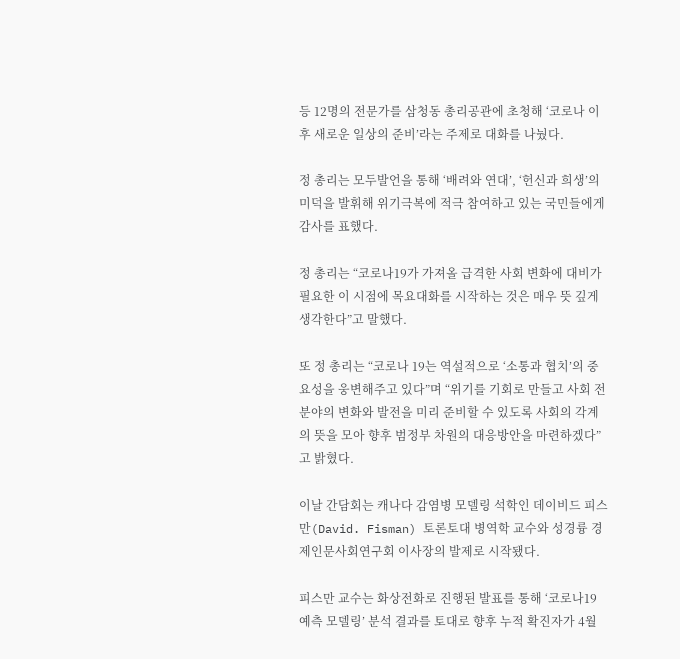등 12명의 전문가를 삼청동 총리공관에 초청해 ‘코로나 이후 새로운 일상의 준비’라는 주제로 대화를 나눴다.

정 총리는 모두발언을 통해 ‘배려와 연대’, ‘헌신과 희생’의 미덕을 발휘해 위기극복에 적극 참여하고 있는 국민들에게 감사를 표했다.

정 총리는 “코로나19가 가져올 급격한 사회 변화에 대비가 필요한 이 시점에 목요대화를 시작하는 것은 매우 뜻 깊게 생각한다”고 말했다.

또 정 총리는 “코로나 19는 역설적으로 ‘소통과 협치’의 중요성을 웅변해주고 있다”며 “위기를 기회로 만들고 사회 전분야의 변화와 발전을 미리 준비할 수 있도록 사회의 각계의 뜻을 모아 향후 범정부 차원의 대응방안을 마련하겠다”고 밝혔다.

이날 간담회는 캐나다 감염병 모델링 석학인 데이비드 피스만(David. Fisman) 토론토대 병역학 교수와 성경륭 경제인문사회연구회 이사장의 발제로 시작됐다.

피스만 교수는 화상전화로 진행된 발표를 통해 ‘코로나19 예측 모델링’ 분석 결과를 토대로 향후 누적 확진자가 4월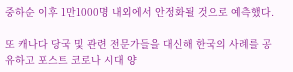중하순 이후 1만1000명 내외에서 안정화될 것으로 예측했다.

또 캐나다 당국 및 관련 전문가들을 대신해 한국의 사례를 공유하고 포스트 코로나 시대 양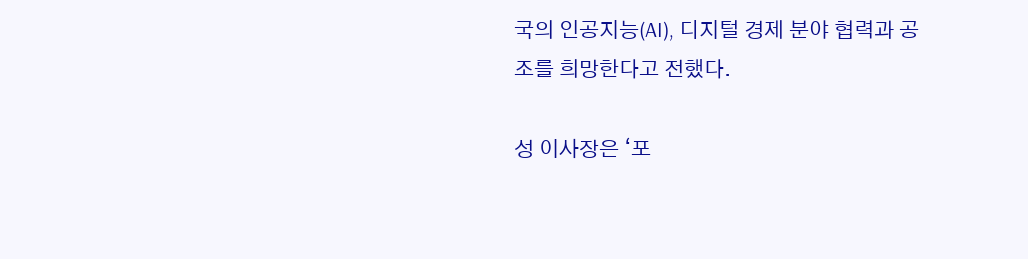국의 인공지능(AI), 디지털 경제 분야 협력과 공조를 희망한다고 전했다.

성 이사장은 ‘포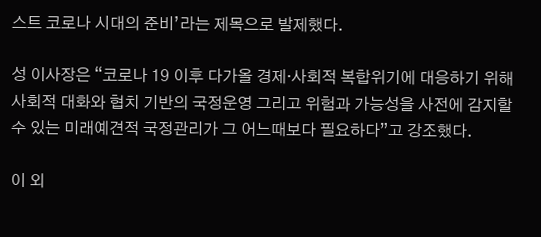스트 코로나 시대의 준비’라는 제목으로 발제했다.

성 이사장은 “코로나 19 이후 다가올 경제·사회적 복합위기에 대응하기 위해 사회적 대화와 협치 기반의 국정운영 그리고 위험과 가능성을 사전에 감지할 수 있는 미래예견적 국정관리가 그 어느때보다 필요하다”고 강조했다.

이 외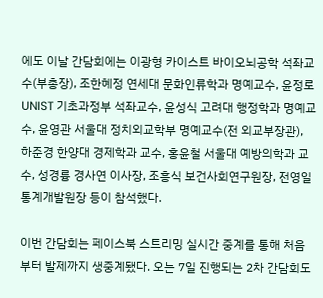에도 이날 간담회에는 이광형 카이스트 바이오뇌공학 석좌교수(부총장), 조한혜정 연세대 문화인류학과 명예교수, 윤정로 UNIST 기초과정부 석좌교수, 윤성식 고려대 행정학과 명예교수, 윤영관 서울대 정치외교학부 명예교수(전 외교부장관), 하준경 한양대 경제학과 교수, 홍윤철 서울대 예방의학과 교수, 성경륭 경사연 이사장, 조흥식 보건사회연구원장, 전영일 통계개발원장 등이 참석했다.

이번 간담회는 페이스북 스트리밍 실시간 중계를 통해 처음부터 발제까지 생중계됐다. 오는 7일 진행되는 2차 간담회도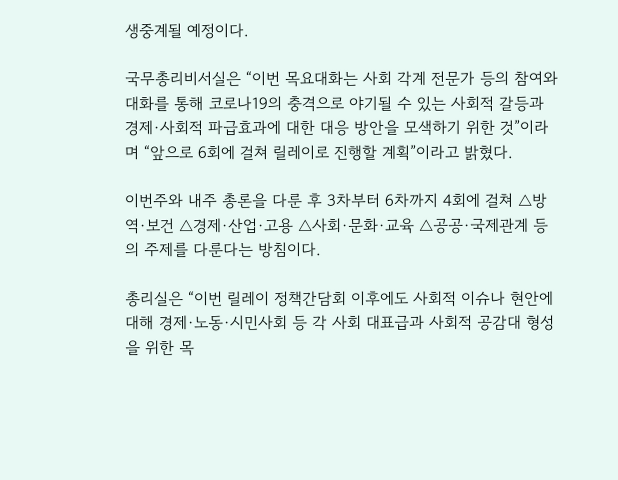생중계될 예정이다.

국무총리비서실은 “이번 목요대화는 사회 각계 전문가 등의 참여와 대화를 통해 코로나19의 충격으로 야기될 수 있는 사회적 갈등과 경제·사회적 파급효과에 대한 대응 방안을 모색하기 위한 것”이라며 “앞으로 6회에 걸쳐 릴레이로 진행할 계획”이라고 밝혔다.

이번주와 내주 총론을 다룬 후 3차부터 6차까지 4회에 걸쳐 △방역·보건 △경제·산업·고용 △사회·문화·교육 △공공·국제관계 등의 주제를 다룬다는 방침이다.

총리실은 “이번 릴레이 정책간담회 이후에도 사회적 이슈나 현안에 대해 경제·노동·시민사회 등 각 사회 대표급과 사회적 공감대 형성을 위한 목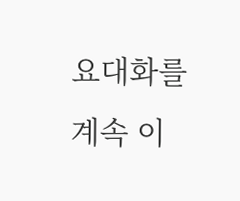요대화를 계속 이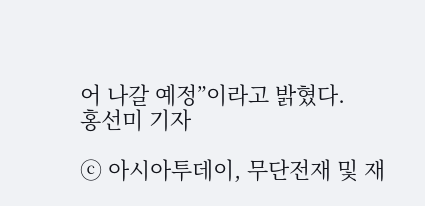어 나갈 예정”이라고 밝혔다.
홍선미 기자

ⓒ 아시아투데이, 무단전재 및 재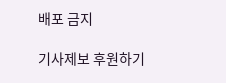배포 금지

기사제보 후원하기